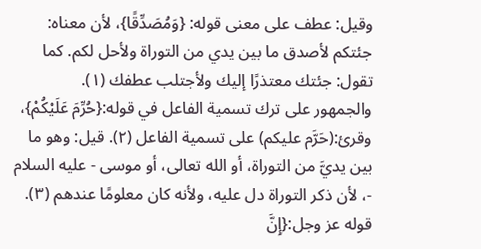وقيل: عطف على معنى قوله: {وَمُصَدِّقًا}، لأن معناه: جئتكم لأصدق ما بين يدي من التوراة ولأحل لكم. كما تقول: جئتك معتذرًا إليك ولأجتلب عطفك (١).
والجمهور على ترك تسمية الفاعل في قوله:{حُرِّمَ عَلَيْكُمْ}، وقرئ:(حَرَّم عليكم) على تسمية الفاعل (٢). قيل: وهو ما بين يديَّ من التوراة، أو الله تعالى، أو موسى - عليه السلام -، لأن ذكر التوراة دل عليه، ولأنه كان معلومًا عندهم (٣).
قوله عز وجل:{إِنَّ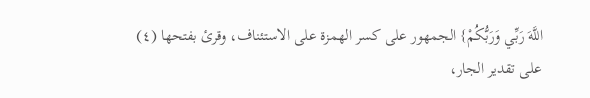اللَّهَ رَبِّي وَرَبُّكُمْ} الجمهور على كسر الهمزة على الاستئناف، وقرئ بفتحها (٤) على تقدير الجار،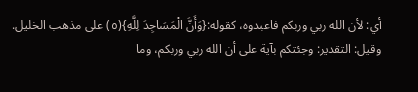أي: لأن الله ربي وربكم فاعبدوه، كقوله:{وَأَنَّ الْمَسَاجِدَ لِلَّهِ}(٥) على مذهب الخليل.
وقيل: التقدير: وجئتكم بآية على أن الله ربي وربكم، وما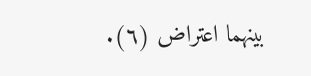بينهما اعتراض (٦).